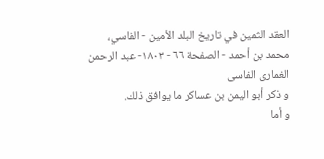العقد الثمين في تاريخ البلد الأمين - الفاسي، محمد بن أحمد - الصفحة ٦٦ - ١٨٠٣- عبد الرحمن الغمارى الفاسى
و ذكر أبو اليمن بن عساكر ما يوافق ذلك.
و أما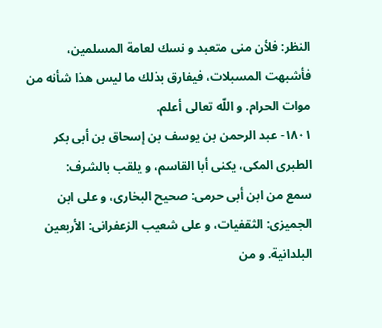النظر: فلأن منى متعبد و نسك لعامة المسلمين، فأشبهت المسبلات، فيفارق بذلك ما ليس هذا شأنه من موات الحرام. و اللّه تعالى أعلم.
١٨٠١- عبد الرحمن بن يوسف بن إسحاق بن أبى بكر الطبرى المكى، يكنى أبا القاسم، و يلقب بالشرف:
سمع من ابن أبى حرمى: صحيح البخارى، و على ابن الجميزى: الثقفيات، و على شعيب الزعفرانى: الأربعين البلدانية. و من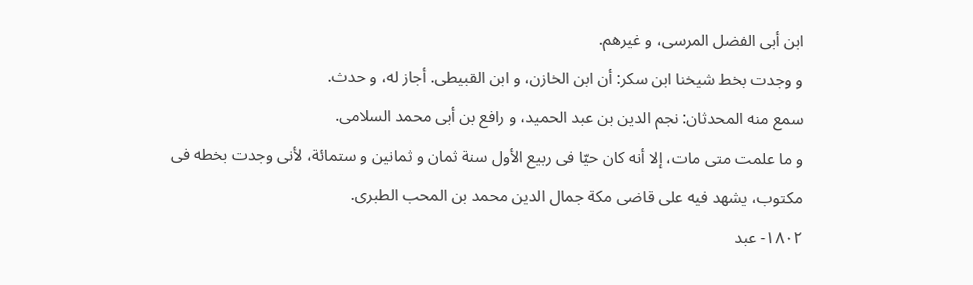ابن أبى الفضل المرسى، و غيرهم.
و وجدت بخط شيخنا ابن سكر: أن ابن الخازن، و ابن القبيطى. أجاز له، و حدث.
سمع منه المحدثان: نجم الدين بن عبد الحميد، و رافع بن أبى محمد السلامى.
و ما علمت متى مات، إلا أنه كان حيّا فى ربيع الأول سنة ثمان و ثمانين و ستمائة، لأنى وجدت بخطه فى مكتوب، يشهد فيه على قاضى مكة جمال الدين محمد بن المحب الطبرى.
١٨٠٢- عبد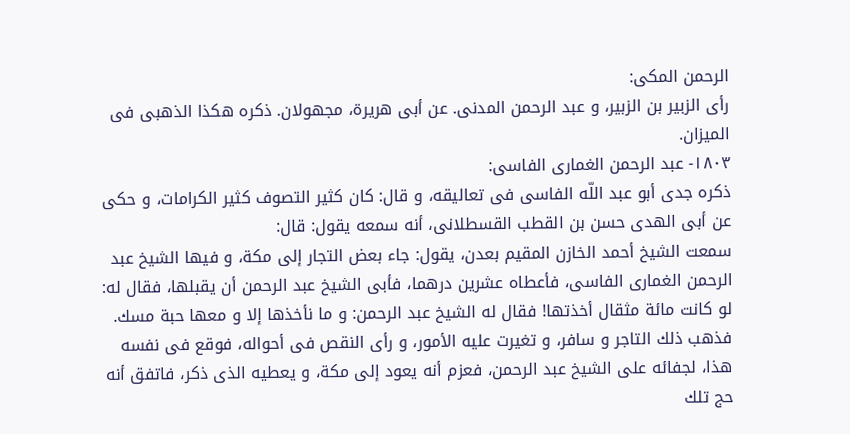الرحمن المكى:
رأى الزبير بن الزبير، و عبد الرحمن المدنى. عن أبى هريرة، مجهولان. ذكره هكذا الذهبى فى الميزان.
١٨٠٣- عبد الرحمن الغمارى الفاسى:
ذكره جدى أبو عبد اللّه الفاسى فى تعاليقه، و قال: كان كثير التصوف كثير الكرامات، و حكى عن أبى الهدى حسن بن القطب القسطلانى، أنه سمعه يقول: قال:
سمعت الشيخ أحمد الخازن المقيم بعدن، يقول: جاء بعض التجار إلى مكة، و فيها الشيخ عبد الرحمن الغمارى الفاسى، فأعطاه عشرين درهما، فأبى الشيخ عبد الرحمن أن يقبلها، فقال له: لو كانت مائة مثقال أخذتها! فقال له الشيخ عبد الرحمن: و ما نأخذها إلا و معها حبة مسك. فذهب ذلك التاجر و سافر، و تغيرت عليه الأمور، و رأى النقص فى أحواله، فوقع فى نفسه هذا، لجفائه على الشيخ عبد الرحمن، فعزم أنه يعود إلى مكة، و يعطيه الذى ذكر، فاتفق أنه حج تلك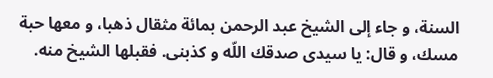السنة، و جاء إلى الشيخ عبد الرحمن بمائة مثقال ذهبا، و معها حبة مسك، و قال: يا سيدى صدقك اللّه و كذبنى. فقبلها الشيخ منه.